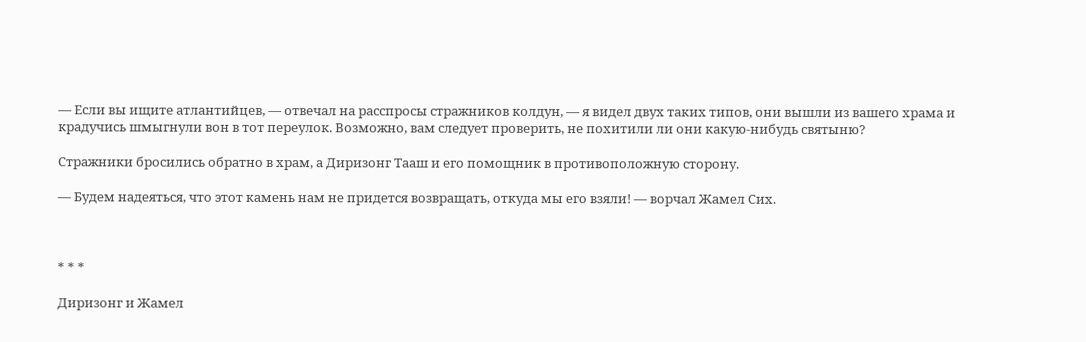— Если вы ищите атлантийцев, — отвечал на расспросы стражников колдун, — я видел двух таких типов, они вышли из вашего храма и крадучись шмыгнули вон в тот переулок. Возможно, вам следует проверить, не похитили ли они какую-нибудь святыню?

Стражники бросились обратно в храм, а Диризонг Тааш и его помощник в противоположную сторону.

— Будем надеяться, что этот камень нам не придется возвращать, откуда мы его взяли! — ворчал Жамел Сих.



* * *

Диризонг и Жамел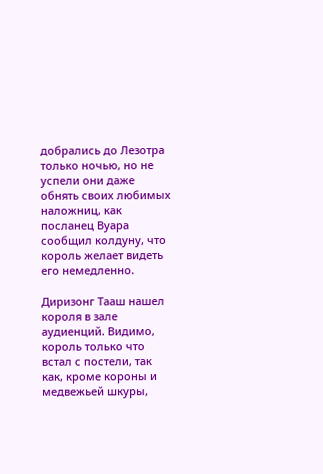добрались до Лезотра только ночью, но не успели они даже обнять своих любимых наложниц, как посланец Вуара сообщил колдуну, что король желает видеть его немедленно.

Диризонг Тааш нашел короля в зале аудиенций. Видимо, король только что встал с постели, так как, кроме короны и медвежьей шкуры,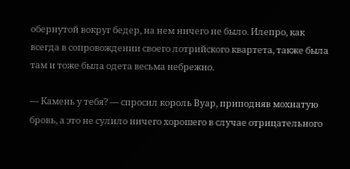обернутой вокруг бедер, на нем ничего не было. Илепро, как всегда в сопровождении своего лотрийского квартета, также была там и тоже была одета весьма небрежно.

— Камень у тебя? — спросил король Вуар, приподняв мохнатую бровь, а это не сулило ничего хорошего в случае отрицательного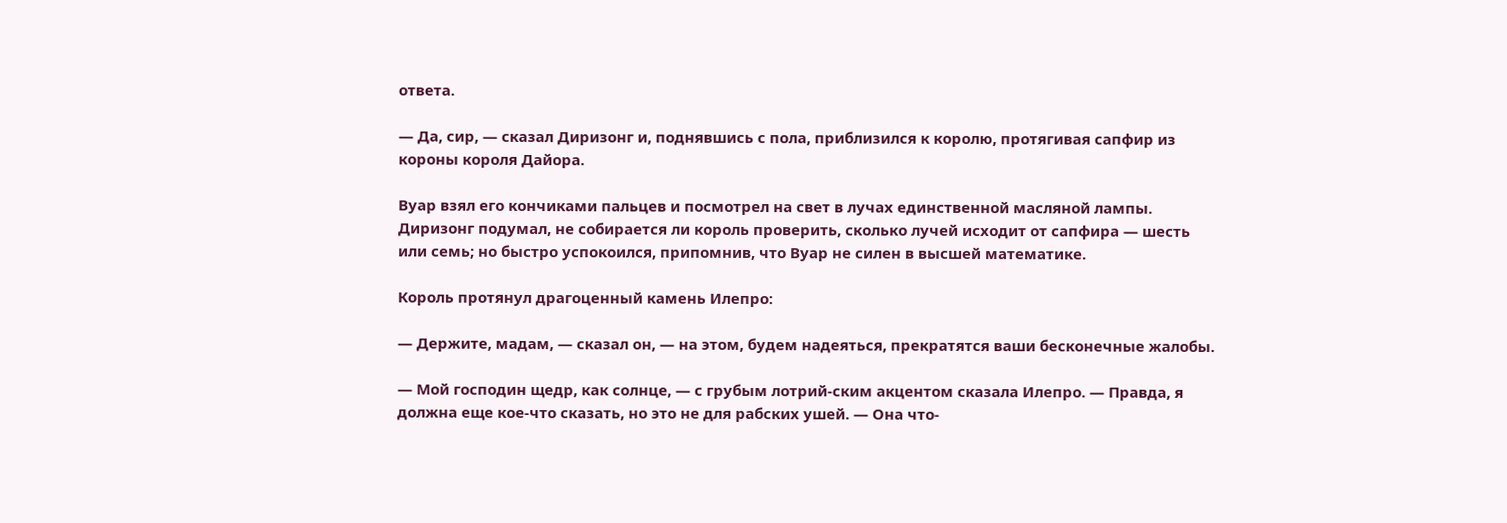ответа.

— Да, сир, — сказал Диризонг и, поднявшись с пола, приблизился к королю, протягивая сапфир из короны короля Дайора.

Вуар взял его кончиками пальцев и посмотрел на свет в лучах единственной масляной лампы. Диризонг подумал, не собирается ли король проверить, сколько лучей исходит от сапфира — шесть или семь; но быстро успокоился, припомнив, что Вуар не силен в высшей математике.

Король протянул драгоценный камень Илепро:

— Держите, мадам, — сказал он, — на этом, будем надеяться, прекратятся ваши бесконечные жалобы.

— Мой господин щедр, как солнце, — с грубым лотрий-ским акцентом сказала Илепро. — Правда, я должна еще кое-что сказать, но это не для рабских ушей. — Она что-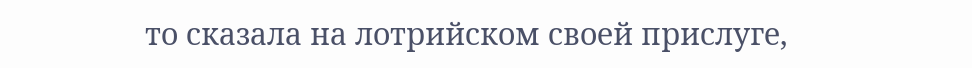то сказала на лотрийском своей прислуге,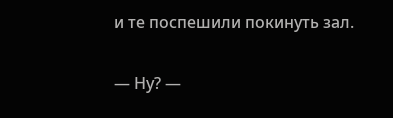и те поспешили покинуть зал.

— Ну? —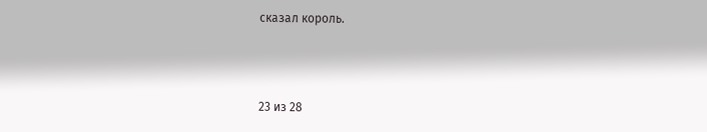сказал король.



23 из 28